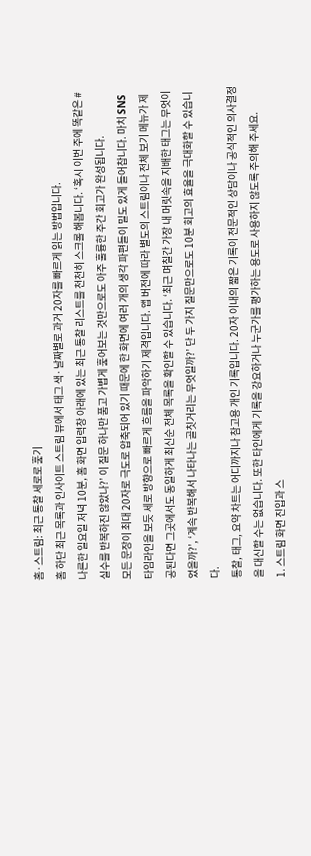홈·스트림: 최근 통찰 세로로 훑기
홈 하단 최근 목록과 인사이트 스트림 뷰에서 태그 색·날짜별로 과거 20자를 빠르게 읽는 방법입니다.
나른한 일요일 저녁 10분, 홈 화면 입력창 아래에 있는 최근 통찰 리스트를 천천히 스크롤 해봅니다. ‘혹시 이번 주에 똑같은 #실수를 반복하진 않았나?’ 이 질문 하나만 품고 가볍게 훑어보는 것만으로도 아주 훌륭한 주간 회고가 완성됩니다.
모든 문장이 최대 20자로 극도로 압축되어 있기 때문에 한 화면에 여러 개의 생각 파편들이 밀도 있게 들어찹니다. 마치 SNS 타임라인을 보듯 세로 방향으로 빠르게 흐름을 파악하기 제격입니다. 앱 버전에 따라 별도의 스트림이나 전체 보기 메뉴가 제공된다면 그곳에서도 동일하게 최신순 전체 목록을 확인할 수 있습니다. ‘최근 며칠간 가장 내 머릿속을 지배한 태그는 무엇이었을까?’, ‘계속 반복해서 나타나는 골칫거리는 무엇일까?’ 단 두 가지 질문만으로도 10분 회고의 효율을 극대화할 수 있습니다.
통찰, 태그, 요약 차트는 어디까지나 참고용 개인 기록입니다. 20자 이내의 짧은 기록이 전문적인 상담이나 공식적인 의사결정을 대신할 수는 없습니다. 또한 타인에게 기록을 강요하거나 누군가를 평가하는 용도로 사용하지 않도록 주의해 주세요.
1. 스트림 화면 진입과 스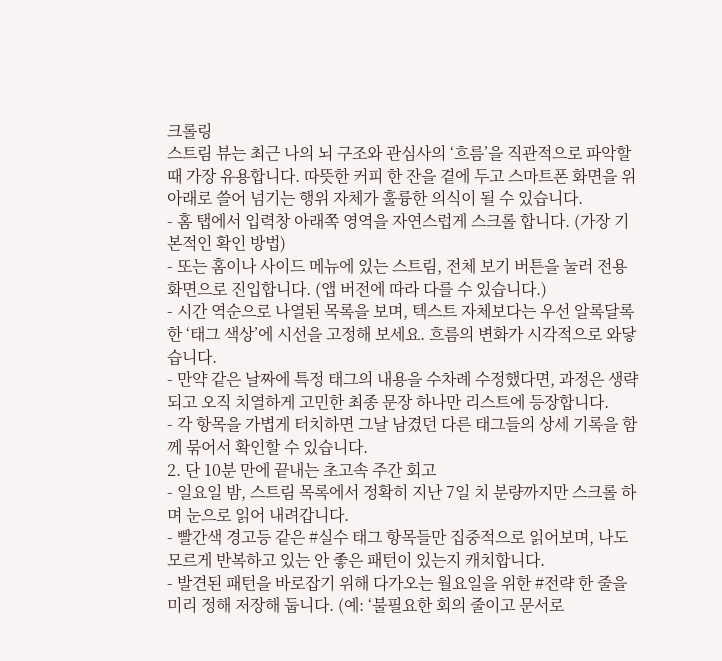크롤링
스트림 뷰는 최근 나의 뇌 구조와 관심사의 ‘흐름’을 직관적으로 파악할 때 가장 유용합니다. 따뜻한 커피 한 잔을 곁에 두고 스마트폰 화면을 위아래로 쓸어 넘기는 행위 자체가 훌륭한 의식이 될 수 있습니다.
- 홈 탭에서 입력창 아래쪽 영역을 자연스럽게 스크롤 합니다. (가장 기본적인 확인 방법)
- 또는 홈이나 사이드 메뉴에 있는 스트림, 전체 보기 버튼을 눌러 전용 화면으로 진입합니다. (앱 버전에 따라 다를 수 있습니다.)
- 시간 역순으로 나열된 목록을 보며, 텍스트 자체보다는 우선 알록달록한 ‘태그 색상’에 시선을 고정해 보세요. 흐름의 변화가 시각적으로 와닿습니다.
- 만약 같은 날짜에 특정 태그의 내용을 수차례 수정했다면, 과정은 생략되고 오직 치열하게 고민한 최종 문장 하나만 리스트에 등장합니다.
- 각 항목을 가볍게 터치하면 그날 남겼던 다른 태그들의 상세 기록을 함께 묶어서 확인할 수 있습니다.
2. 단 10분 만에 끝내는 초고속 주간 회고
- 일요일 밤, 스트림 목록에서 정확히 지난 7일 치 분량까지만 스크롤 하며 눈으로 읽어 내려갑니다.
- 빨간색 경고등 같은 #실수 태그 항목들만 집중적으로 읽어보며, 나도 모르게 반복하고 있는 안 좋은 패턴이 있는지 캐치합니다.
- 발견된 패턴을 바로잡기 위해 다가오는 월요일을 위한 #전략 한 줄을 미리 정해 저장해 둡니다. (예: ‘불필요한 회의 줄이고 문서로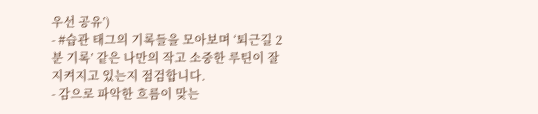우선 공유’)
- #습관 태그의 기록들을 모아보며 ‘퇴근길 2분 기록’ 같은 나만의 작고 소중한 루틴이 잘 지켜지고 있는지 점검합니다.
- 감으로 파악한 흐름이 맞는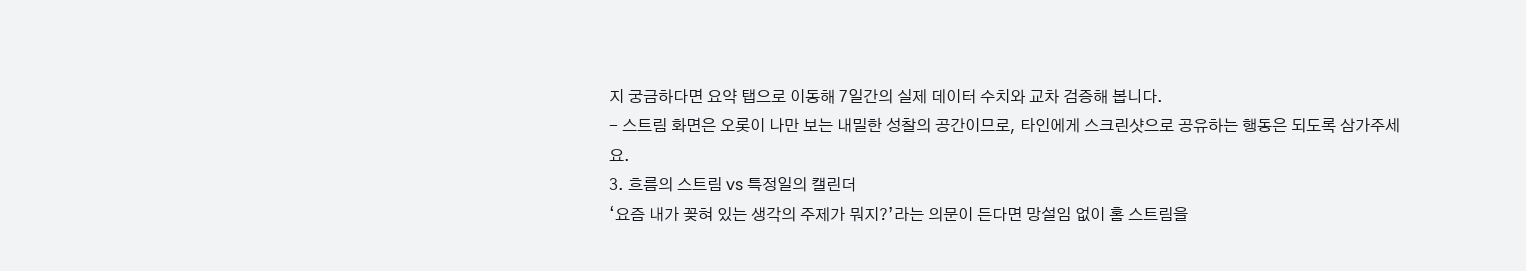지 궁금하다면 요약 탭으로 이동해 7일간의 실제 데이터 수치와 교차 검증해 봅니다.
- 스트림 화면은 오롯이 나만 보는 내밀한 성찰의 공간이므로, 타인에게 스크린샷으로 공유하는 행동은 되도록 삼가주세요.
3. 흐름의 스트림 vs 특정일의 캘린더
‘요즘 내가 꽂혀 있는 생각의 주제가 뭐지?’라는 의문이 든다면 망설임 없이 홈 스트림을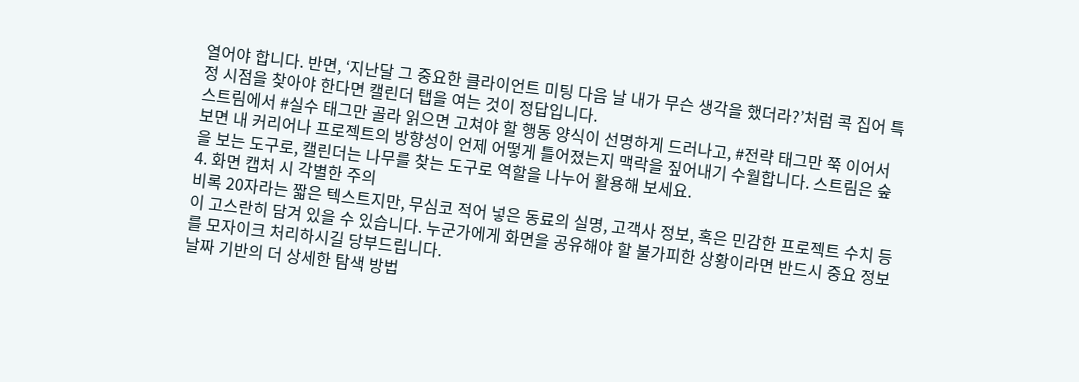열어야 합니다. 반면, ‘지난달 그 중요한 클라이언트 미팅 다음 날 내가 무슨 생각을 했더라?’처럼 콕 집어 특정 시점을 찾아야 한다면 캘린더 탭을 여는 것이 정답입니다.
스트림에서 #실수 태그만 골라 읽으면 고쳐야 할 행동 양식이 선명하게 드러나고, #전략 태그만 쭉 이어서 보면 내 커리어나 프로젝트의 방향성이 언제 어떻게 틀어졌는지 맥락을 짚어내기 수월합니다. 스트림은 숲을 보는 도구로, 캘린더는 나무를 찾는 도구로 역할을 나누어 활용해 보세요.
4. 화면 캡처 시 각별한 주의
비록 20자라는 짧은 텍스트지만, 무심코 적어 넣은 동료의 실명, 고객사 정보, 혹은 민감한 프로젝트 수치 등이 고스란히 담겨 있을 수 있습니다. 누군가에게 화면을 공유해야 할 불가피한 상황이라면 반드시 중요 정보를 모자이크 처리하시길 당부드립니다.
날짜 기반의 더 상세한 탐색 방법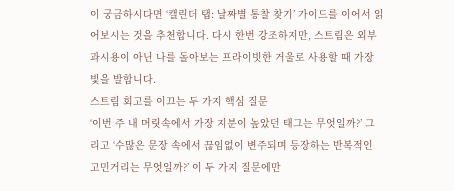이 궁금하시다면 ‘캘린더 탭: 날짜별 통찰 찾기’ 가이드를 이어서 읽어보시는 것을 추천합니다. 다시 한번 강조하지만, 스트림은 외부 과시용이 아닌 나를 돌아보는 프라이빗한 거울로 사용할 때 가장 빛을 발합니다.
스트림 회고를 이끄는 두 가지 핵심 질문
‘이번 주 내 머릿속에서 가장 지분이 높았던 태그는 무엇일까?’ 그리고 ‘수많은 문장 속에서 끊임없이 변주되며 등장하는 반복적인 고민거리는 무엇일까?’ 이 두 가지 질문에만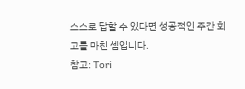스스로 답할 수 있다면 성공적인 주간 회고를 마친 셈입니다.
참고: Tori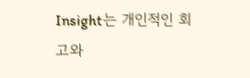Insight는 개인적인 회고와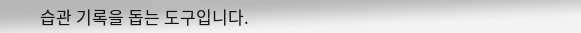습관 기록을 돕는 도구입니다.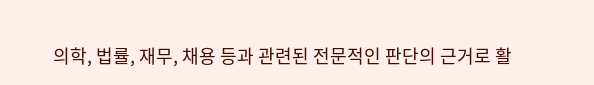의학, 법률, 재무, 채용 등과 관련된 전문적인 판단의 근거로 활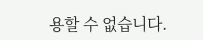용할 수 없습니다.